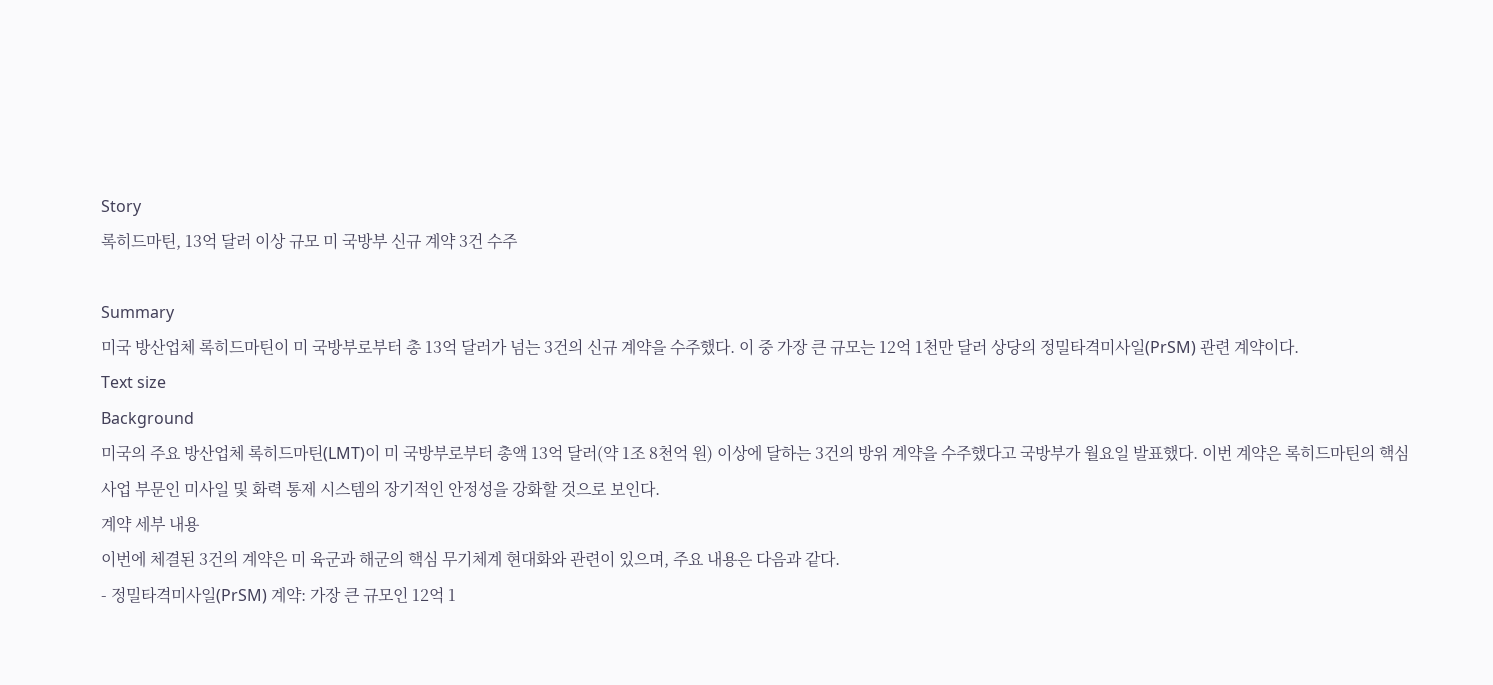Story
록히드마틴, 13억 달러 이상 규모 미 국방부 신규 계약 3건 수주

Summary
미국 방산업체 록히드마틴이 미 국방부로부터 총 13억 달러가 넘는 3건의 신규 계약을 수주했다. 이 중 가장 큰 규모는 12억 1천만 달러 상당의 정밀타격미사일(PrSM) 관련 계약이다.
Text size
Background
미국의 주요 방산업체 록히드마틴(LMT)이 미 국방부로부터 총액 13억 달러(약 1조 8천억 원) 이상에 달하는 3건의 방위 계약을 수주했다고 국방부가 월요일 발표했다. 이번 계약은 록히드마틴의 핵심 사업 부문인 미사일 및 화력 통제 시스템의 장기적인 안정성을 강화할 것으로 보인다.
계약 세부 내용
이번에 체결된 3건의 계약은 미 육군과 해군의 핵심 무기체계 현대화와 관련이 있으며, 주요 내용은 다음과 같다.
- 정밀타격미사일(PrSM) 계약: 가장 큰 규모인 12억 1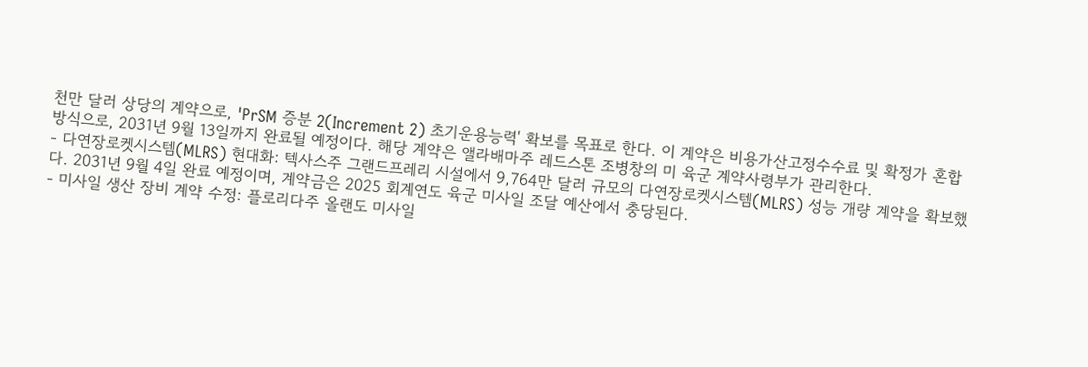천만 달러 상당의 계약으로, 'PrSM 증분 2(Increment 2) 초기운용능력' 확보를 목표로 한다. 이 계약은 비용가산고정수수료 및 확정가 혼합 방식으로, 2031년 9월 13일까지 완료될 예정이다. 해당 계약은 앨라배마주 레드스톤 조병창의 미 육군 계약사령부가 관리한다.
- 다연장로켓시스템(MLRS) 현대화: 텍사스주 그랜드프레리 시설에서 9,764만 달러 규모의 다연장로켓시스템(MLRS) 성능 개량 계약을 확보했다. 2031년 9월 4일 완료 예정이며, 계약금은 2025 회계연도 육군 미사일 조달 예산에서 충당된다.
- 미사일 생산 장비 계약 수정: 플로리다주 올랜도 미사일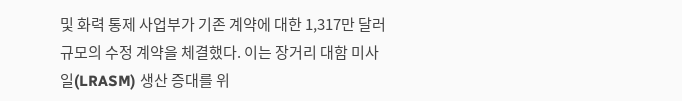및 화력 통제 사업부가 기존 계약에 대한 1,317만 달러 규모의 수정 계약을 체결했다. 이는 장거리 대함 미사일(LRASM) 생산 증대를 위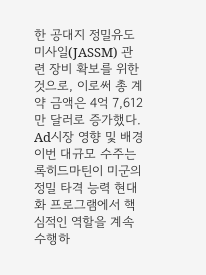한 공대지 정밀유도 미사일(JASSM) 관련 장비 확보를 위한 것으로, 이로써 총 계약 금액은 4억 7,612만 달러로 증가했다.
Ad시장 영향 및 배경
이번 대규모 수주는 록히드마틴이 미군의 정밀 타격 능력 현대화 프로그램에서 핵심적인 역할을 계속 수행하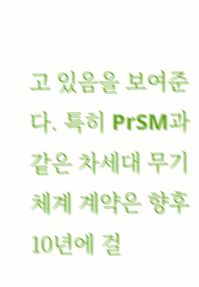고 있음을 보여준다. 특히 PrSM과 같은 차세대 무기체계 계약은 향후 10년에 걸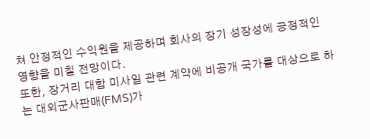쳐 안정적인 수익원을 제공하며 회사의 장기 성장성에 긍정적인 영향을 미칠 전망이다.
또한, 장거리 대함 미사일 관련 계약에 비공개 국가를 대상으로 하는 대외군사판매(FMS)가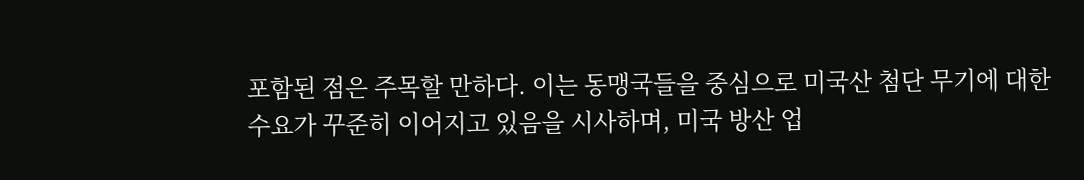포함된 점은 주목할 만하다. 이는 동맹국들을 중심으로 미국산 첨단 무기에 대한 수요가 꾸준히 이어지고 있음을 시사하며, 미국 방산 업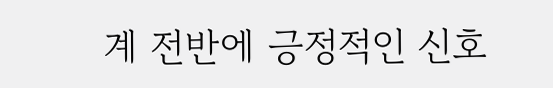계 전반에 긍정적인 신호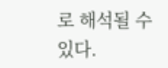로 해석될 수 있다.